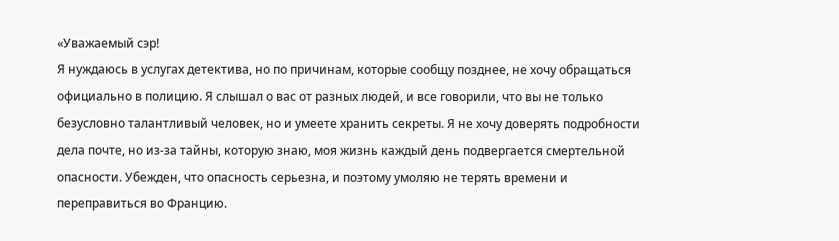«Уважаемый сэр!
Я нуждаюсь в услугах детектива, но по причинам, которые сообщу позднее, не хочу обращаться официально в полицию. Я слышал о вас от разных людей, и все говорили, что вы не только безусловно талантливый человек, но и умеете хранить секреты. Я не хочу доверять подробности дела почте, но из-за тайны, которую знаю, моя жизнь каждый день подвергается смертельной опасности. Убежден, что опасность серьезна, и поэтому умоляю не терять времени и переправиться во Францию.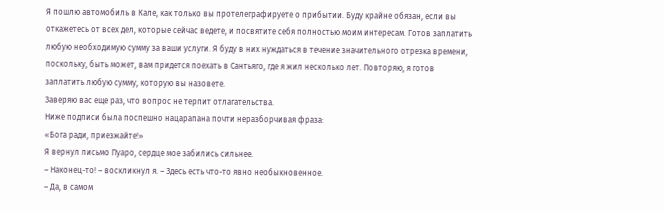Я пошлю автомобиль в Кале, как только вы протелеграфируете о прибытии. Буду крайне обязан, если вы откажетесь от всех дел, которые сейчас ведете, и посвятите себя полностью моим интересам. Готов заплатить любую необходимую сумму за ваши услуги. Я буду в них нуждаться в течение значительного отрезка времени, поскольку, быть может, вам придется поехать в Сантьяго, где я жил несколько лет. Повторяю, я готов заплатить любую сумму, которую вы назовете.
Заверяю вас еще раз, что вопрос не терпит отлагательства.
Ниже подписи была поспешно нацарапана почти неразборчивая фраза:
«Бога ради, приезжайте!»
Я вернул письмо Пуаро, сердце мое забились сильнее.
– Наконец-то! – воскликнул я. – Здесь есть что-то явно необыкновенное.
– Да, в самом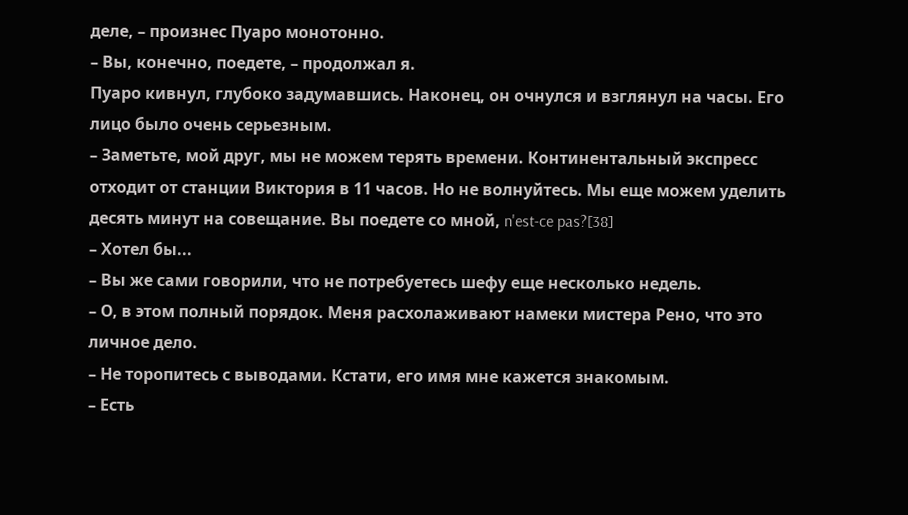деле, – произнес Пуаро монотонно.
– Вы, конечно, поедете, – продолжал я.
Пуаро кивнул, глубоко задумавшись. Наконец, он очнулся и взглянул на часы. Его лицо было очень серьезным.
– Заметьте, мой друг, мы не можем терять времени. Континентальный экспресс отходит от станции Виктория в 11 часов. Но не волнуйтесь. Мы еще можем уделить десять минут на совещание. Вы поедете со мной, n'est-ce pas?[38]
– Хотел бы...
– Вы же сами говорили, что не потребуетесь шефу еще несколько недель.
– О, в этом полный порядок. Меня расхолаживают намеки мистера Рено, что это личное дело.
– Не торопитесь с выводами. Кстати, его имя мне кажется знакомым.
– Есть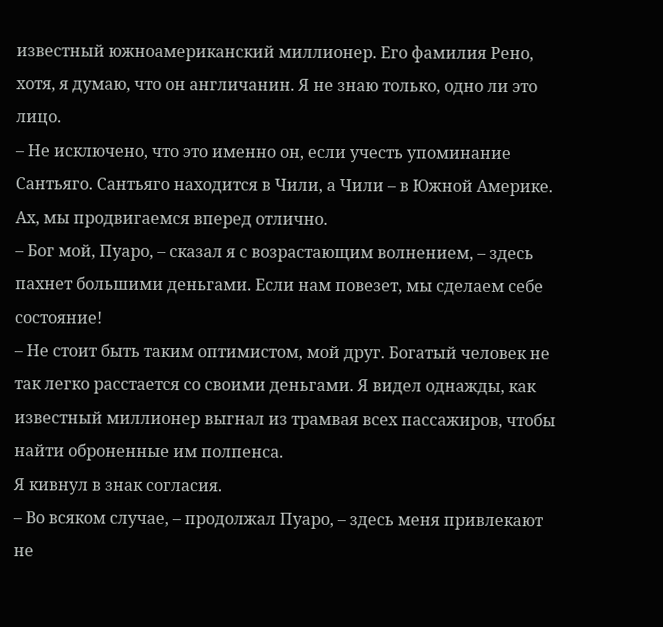известный южноамериканский миллионер. Его фамилия Рено, хотя, я думаю, что он англичанин. Я не знаю только, одно ли это лицо.
– Не исключено, что это именно он, если учесть упоминание Сантьяго. Сантьяго находится в Чили, а Чили – в Южной Америке. Ах, мы продвигаемся вперед отлично.
– Бог мой, Пуаро, – сказал я с возрастающим волнением, – здесь пахнет большими деньгами. Если нам повезет, мы сделаем себе состояние!
– Не стоит быть таким оптимистом, мой друг. Богатый человек не так легко расстается со своими деньгами. Я видел однажды, как известный миллионер выгнал из трамвая всех пассажиров, чтобы найти оброненные им полпенса.
Я кивнул в знак согласия.
– Во всяком случае, – продолжал Пуаро, – здесь меня привлекают не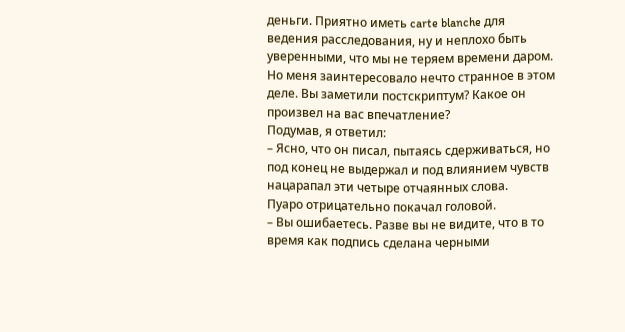деньги. Приятно иметь carte blanche для ведения расследования, ну и неплохо быть уверенными, что мы не теряем времени даром. Но меня заинтересовало нечто странное в этом деле. Вы заметили постскриптум? Какое он произвел на вас впечатление?
Подумав, я ответил:
– Ясно, что он писал, пытаясь сдерживаться, но под конец не выдержал и под влиянием чувств нацарапал эти четыре отчаянных слова.
Пуаро отрицательно покачал головой.
– Вы ошибаетесь. Разве вы не видите, что в то время как подпись сделана черными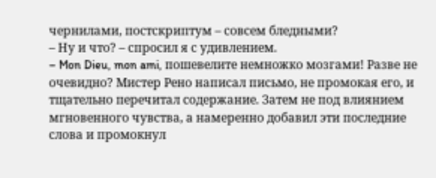чернилами, постскриптум – совсем бледными?
– Ну и что? – спросил я с удивлением.
– Mon Dieu, mon ami, пошевелите немножко мозгами! Разве не очевидно? Мистер Рено написал письмо, не промокая его, и тщательно перечитал содержание. Затем не под влиянием мгновенного чувства, а намеренно добавил эти последние слова и промокнул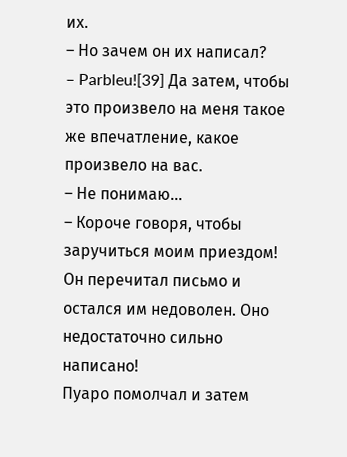их.
– Но зачем он их написал?
– Parbleu![39] Да затем, чтобы это произвело на меня такое же впечатление, какое произвело на вас.
– Не понимаю...
– Короче говоря, чтобы заручиться моим приездом! Он перечитал письмо и остался им недоволен. Оно недостаточно сильно написано!
Пуаро помолчал и затем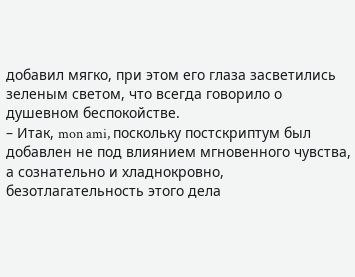добавил мягко, при этом его глаза засветились зеленым светом, что всегда говорило о душевном беспокойстве.
– Итак, mon ami, поскольку постскриптум был добавлен не под влиянием мгновенного чувства, а сознательно и хладнокровно, безотлагательность этого дела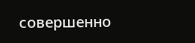совершенно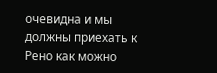очевидна и мы должны приехать к Рено как можно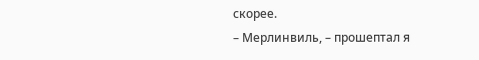скорее.
– Мерлинвиль, – прошептал я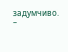задумчиво. –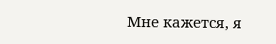Мне кажется, я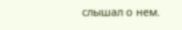слышал о нем.